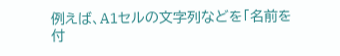例えば、A1セルの文字列などを「名前を付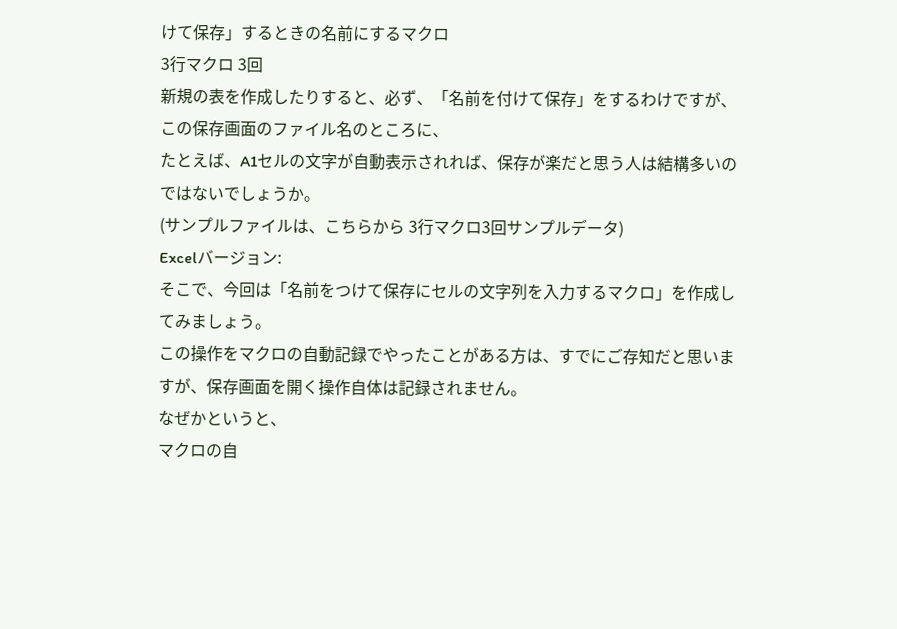けて保存」するときの名前にするマクロ
3行マクロ 3回
新規の表を作成したりすると、必ず、「名前を付けて保存」をするわけですが、
この保存画面のファイル名のところに、
たとえば、A1セルの文字が自動表示されれば、保存が楽だと思う人は結構多いのではないでしょうか。
(サンプルファイルは、こちらから 3行マクロ3回サンプルデータ)
Excelバージョン:
そこで、今回は「名前をつけて保存にセルの文字列を入力するマクロ」を作成してみましょう。
この操作をマクロの自動記録でやったことがある方は、すでにご存知だと思いますが、保存画面を開く操作自体は記録されません。
なぜかというと、
マクロの自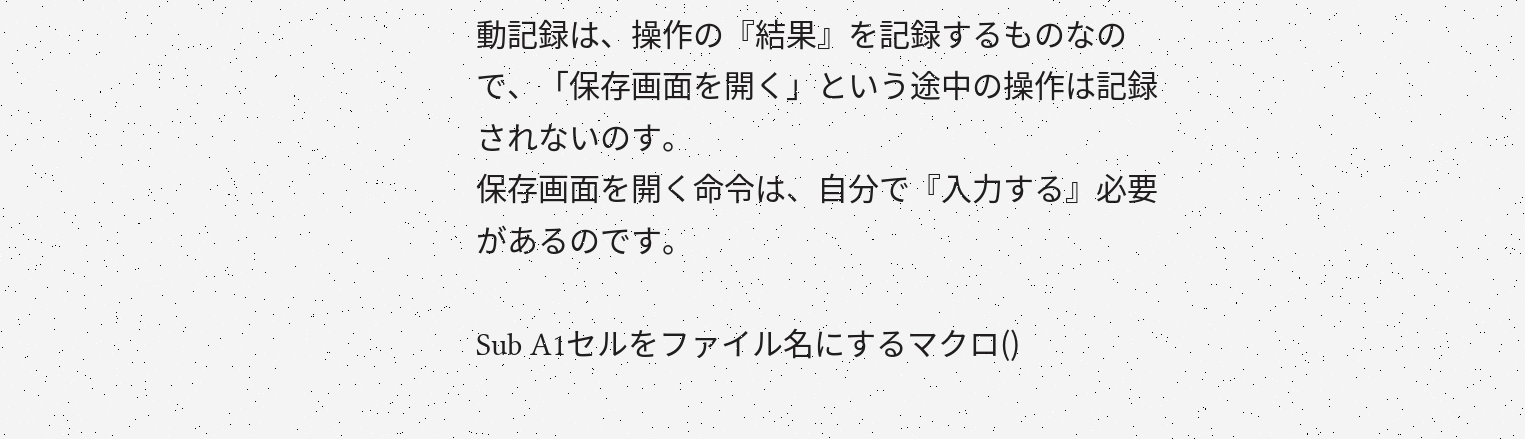動記録は、操作の『結果』を記録するものなので、「保存画面を開く」という途中の操作は記録されないのす。
保存画面を開く命令は、自分で『入力する』必要があるのです。

Sub A1セルをファイル名にするマクロ()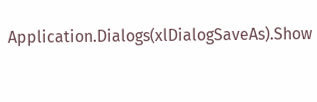Application.Dialogs(xlDialogSaveAs).Show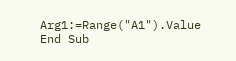Arg1:=Range("A1").Value
End Sub